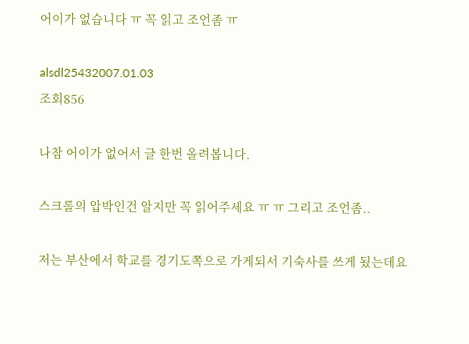어이가 없습니다 ㅠ 꼭 읽고 조언좀 ㅠ

alsdl25432007.01.03
조회856

나참 어이가 없어서 글 한번 올려봅니다.

스크롤의 압박인건 알지만 꼭 읽어주세요 ㅠ ㅠ 그리고 조언좀..

저는 부산에서 학교를 경기도쪽으로 가게되서 기숙사를 쓰게 됬는데요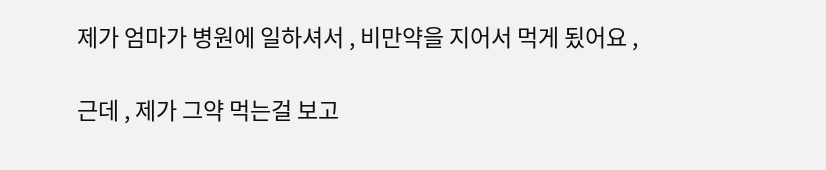제가 엄마가 병원에 일하셔서 , 비만약을 지어서 먹게 됬어요 ,

근데 , 제가 그약 먹는걸 보고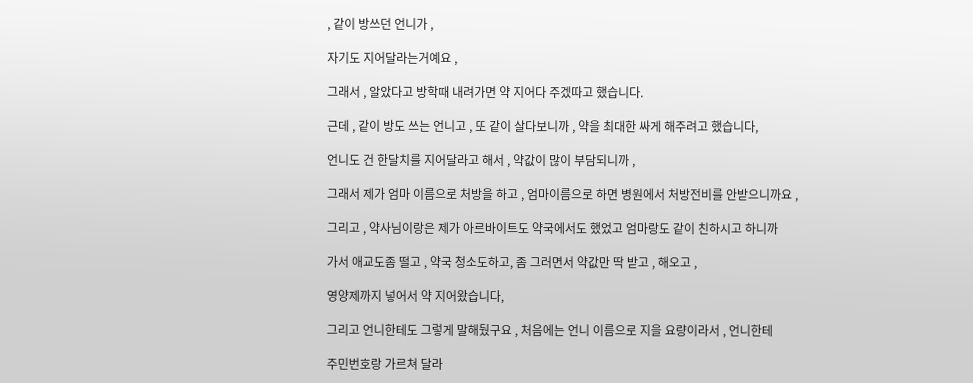, 같이 방쓰던 언니가 ,

자기도 지어달라는거예요 ,

그래서 , 알았다고 방학때 내려가면 약 지어다 주겠따고 했습니다.

근데 , 같이 방도 쓰는 언니고 , 또 같이 살다보니까 , 약을 최대한 싸게 해주려고 했습니다,

언니도 건 한달치를 지어달라고 해서 , 약값이 많이 부담되니까 ,

그래서 제가 엄마 이름으로 처방을 하고 , 엄마이름으로 하면 병원에서 처방전비를 안받으니까요 ,

그리고 , 약사님이랑은 제가 아르바이트도 약국에서도 했었고 엄마랑도 같이 친하시고 하니까

가서 애교도좀 떨고 , 약국 청소도하고, 좀 그러면서 약값만 딱 받고 , 해오고 ,

영양제까지 넣어서 약 지어왔습니다,

그리고 언니한테도 그렇게 말해뒀구요 , 처음에는 언니 이름으로 지을 요량이라서 , 언니한테

주민번호랑 가르쳐 달라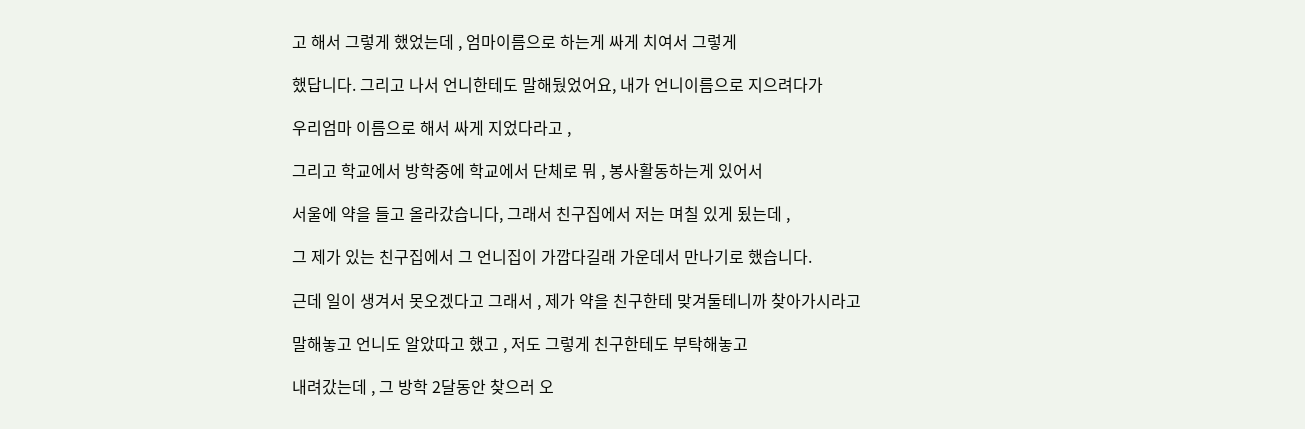고 해서 그렇게 했었는데 , 엄마이름으로 하는게 싸게 치여서 그렇게

했답니다. 그리고 나서 언니한테도 말해뒀었어요, 내가 언니이름으로 지으려다가

우리엄마 이름으로 해서 싸게 지었다라고 ,

그리고 학교에서 방학중에 학교에서 단체로 뭐 , 봉사활동하는게 있어서

서울에 약을 들고 올라갔습니다, 그래서 친구집에서 저는 며칠 있게 됬는데 ,

그 제가 있는 친구집에서 그 언니집이 가깝다길래 가운데서 만나기로 했습니다.

근데 일이 생겨서 못오겠다고 그래서 , 제가 약을 친구한테 맞겨둘테니까 찾아가시라고

말해놓고 언니도 알았따고 했고 , 저도 그렇게 친구한테도 부탁해놓고

내려갔는데 , 그 방학 2달동안 찾으러 오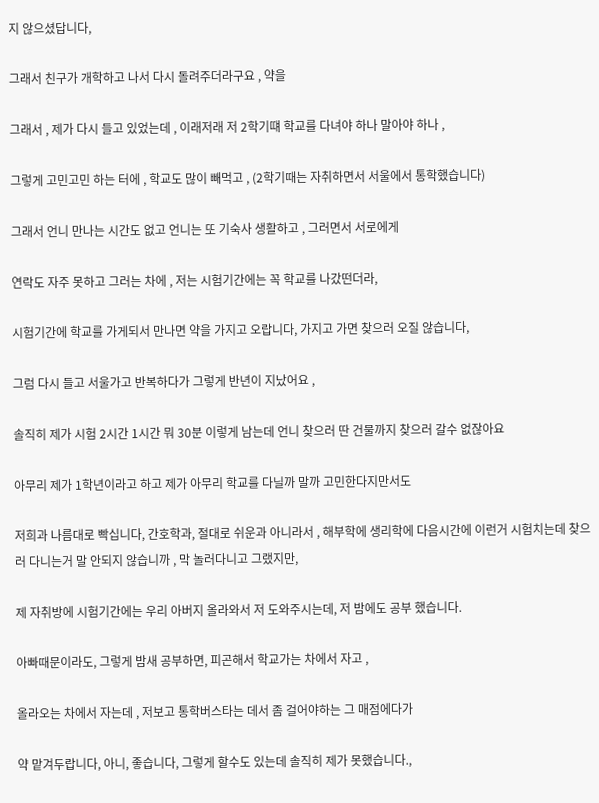지 않으셨답니다,

그래서 친구가 개학하고 나서 다시 돌려주더라구요 , 약을

그래서 , 제가 다시 들고 있었는데 , 이래저래 저 2학기떄 학교를 다녀야 하나 말아야 하나 ,

그렇게 고민고민 하는 터에 , 학교도 많이 빼먹고 , (2학기때는 자취하면서 서울에서 통학했습니다)

그래서 언니 만나는 시간도 없고 언니는 또 기숙사 생활하고 , 그러면서 서로에게

연락도 자주 못하고 그러는 차에 , 저는 시험기간에는 꼭 학교를 나갔떤더라,

시험기간에 학교를 가게되서 만나면 약을 가지고 오랍니다, 가지고 가면 찾으러 오질 않습니다,

그럼 다시 들고 서울가고 반복하다가 그렇게 반년이 지났어요 ,

솔직히 제가 시험 2시간 1시간 뭐 30분 이렇게 남는데 언니 찾으러 딴 건물까지 찾으러 갈수 없잖아요

아무리 제가 1학년이라고 하고 제가 아무리 학교를 다닐까 말까 고민한다지만서도

저희과 나름대로 빡십니다, 간호학과, 절대로 쉬운과 아니라서 , 해부학에 생리학에 다음시간에 이런거 시험치는데 찾으러 다니는거 말 안되지 않습니까 , 막 놀러다니고 그랬지만,

제 자취방에 시험기간에는 우리 아버지 올라와서 저 도와주시는데, 저 밤에도 공부 했습니다.

아빠때문이라도, 그렇게 밤새 공부하면, 피곤해서 학교가는 차에서 자고 ,

올라오는 차에서 자는데 , 저보고 통학버스타는 데서 좀 걸어야하는 그 매점에다가

약 맡겨두랍니다, 아니, 좋습니다, 그렇게 할수도 있는데 솔직히 제가 못했습니다.,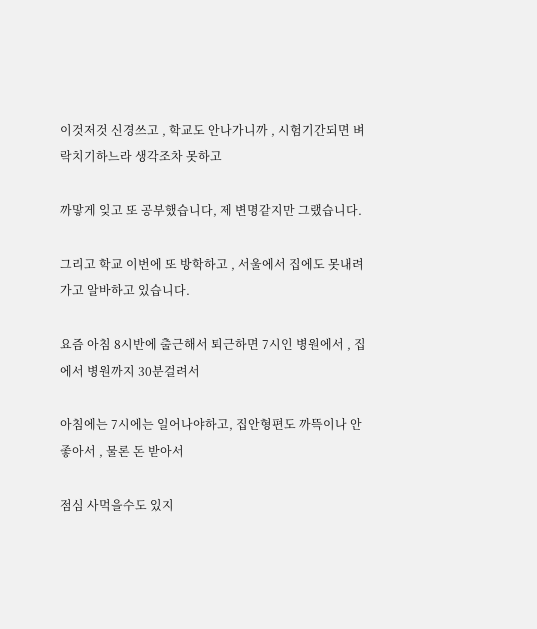이것저것 신경쓰고 , 학교도 안나가니까 , 시험기간되면 벼락치기하느라 생각조차 못하고

까맣게 잊고 또 공부했습니다, 제 변명같지만 그랬습니다.

그리고 학교 이번에 또 방학하고 , 서울에서 집에도 못내려가고 알바하고 있습니다.

요즘 아침 8시반에 출근해서 퇴근하면 7시인 병원에서 , 집에서 병원까지 30분걸려서

아침에는 7시에는 일어나야하고, 집안형편도 까뜩이나 안좋아서 , 물론 돈 받아서

점심 사먹을수도 있지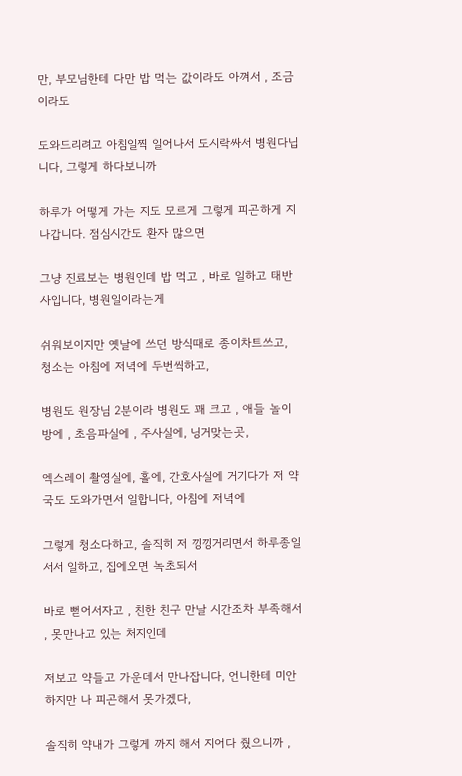만, 부모님한테 다만 밥 먹는 값이라도 아껴서 , 조금이라도

도와드리려고 아침일찍 일어나서 도시락싸서 병원다닙니다, 그렇게 하다보니까

하루가 어떻게 가는 지도 모르게 그렇게 피곤하게 지나갑니다. 점심시간도 환자 많으면

그냥 진료보는 병원인데 밥 먹고 , 바로 일하고 태반사입니다, 병원일이라는게

쉬워보이지만 옛날에 쓰던 방식때로 종이차트쓰고, 청소는 아침에 저녁에 두번씩하고,

병원도 원장님 2분이라 병원도 꽤 크고 , 애들 놀이방에 , 초음파실에 , 주사실에, 닝거맞는곳,

엑스레이 촬영실에, 홀에, 간호사실에 거기다가 저 약국도 도와가면서 일합니다, 아침에 저녁에

그렇게 청소다하고, 솔직히 저 낑낑거리면서 하루종일 서서 일하고, 집에오면 녹초되서

바로 뻗어서자고 , 친한 친구 만날 시간조차 부족해서 , 못만나고 있는 처지인데

저보고 약들고 가운데서 만나잡니다, 언니한테 미안하지만 나 피곤해서 못가겠다,

솔직히 약내가 그렇게 까지 해서 지어다 줬으니까 ,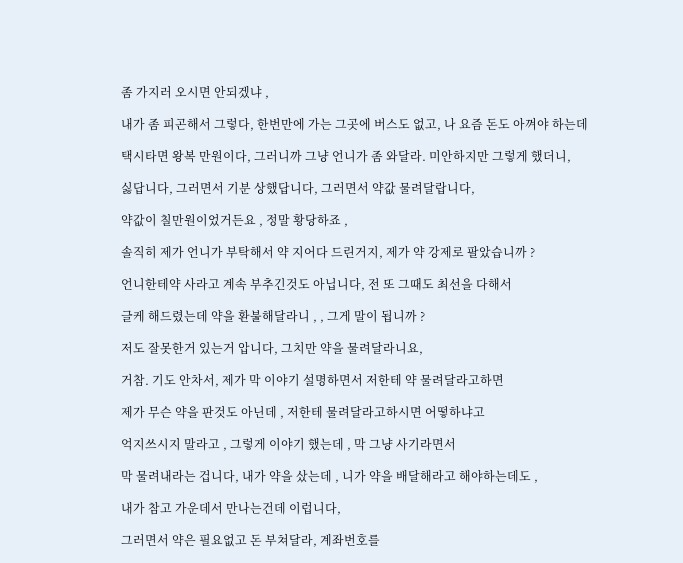좀 가지러 오시면 안되겠냐 ,

내가 좀 피곤해서 그렇다, 한번만에 가는 그곳에 버스도 없고, 나 요즘 돈도 아껴야 하는데

택시타면 왕복 만원이다, 그러니까 그냥 언니가 좀 와달라. 미안하지만 그렇게 했더니,

싫답니다, 그러면서 기분 상했답니다, 그러면서 약값 물려달랍니다,

약값이 칠만원이었거든요 , 정말 황당하죠 ,

솔직히 제가 언니가 부탁해서 약 지어다 드린거지, 제가 약 강제로 팔았습니까 ?

언니한테약 사라고 계속 부추긴것도 아닙니다, 전 또 그때도 최선을 다해서

글케 해드렸는데 약을 환불해달라니 , , 그게 말이 됩니까 ?

저도 잘못한거 있는거 압니다, 그치만 약을 물려달라니요,

거참. 기도 안차서, 제가 막 이야기 설명하면서 저한테 약 물려달라고하면

제가 무슨 약을 판것도 아닌데 , 저한테 물려달라고하시면 어떻하냐고

억지쓰시지 말라고 , 그렇게 이야기 했는데 , 막 그냥 사기라면서

막 물려내라는 겁니다, 내가 약을 샀는데 , 니가 약을 배달해라고 해야하는데도 ,

내가 참고 가운데서 만나는건데 이럽니다,

그러면서 약은 필요없고 돈 부쳐달라, 계좌번호를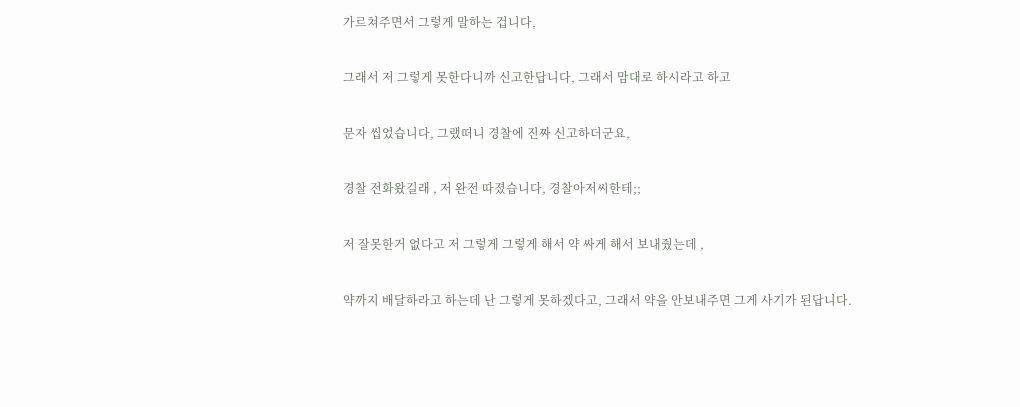가르쳐주면서 그렇게 말하는 겁니다,

그래서 저 그렇게 못한다니까 신고한답니다, 그래서 맘대로 하시라고 하고

문자 씹었습니다, 그랬떠니 경찰에 진짜 신고하더군요,

경찰 전화왔길래 , 저 완전 따졌습니다, 경찰아저씨한테;;

저 잘못한거 없다고 저 그렇게 그렇게 해서 약 싸게 해서 보내줬는데 ,

약까지 배달하라고 하는데 난 그렇게 못하겠다고, 그래서 약을 안보내주면 그게 사기가 된답니다.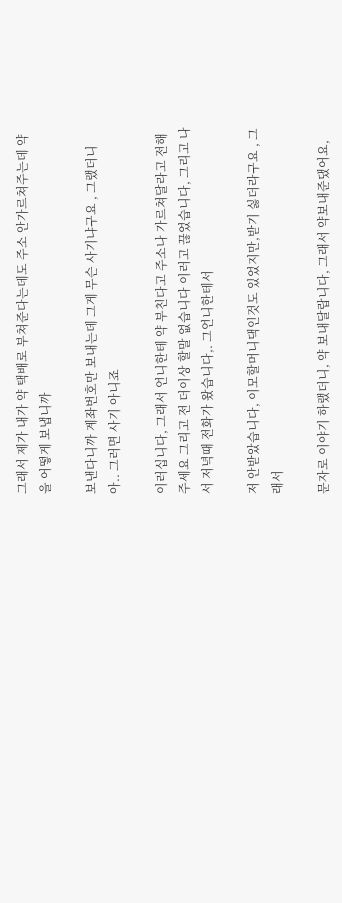그래서 제가 내가 약 택배로 부쳐준다는데도 주소 안가르쳐주는데 약을 어떻게 보냅니까

보낸다니까 계좌번호만 보내는데 그게 무슨 사기냐구요 , 그랬더니 아.. 그러면 사기 아니죠

이러십니다, 그래서 언니한테 약 부친다고 주소나 가르쳐달라고 전해주세요 그리고 전 더이상 할말 없습니다 이러고 끊었습니다, 그리고 나서 저녁때 전화가 왔습니다,. 그언니한테서

저 안받았습니다, 이모할머니댁인것도 있었지만,받기 싫더라구요 , 그래서

문자로 이야기 하랬더니, 약 보내달랍니다, 그래서 약보내준댔어요,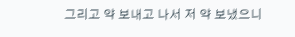그리고 약 보내고 나서 저 약 보냈으니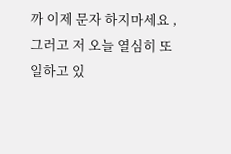까 이제 문자 하지마세요 , 그러고 저 오늘 열심히 또 일하고 있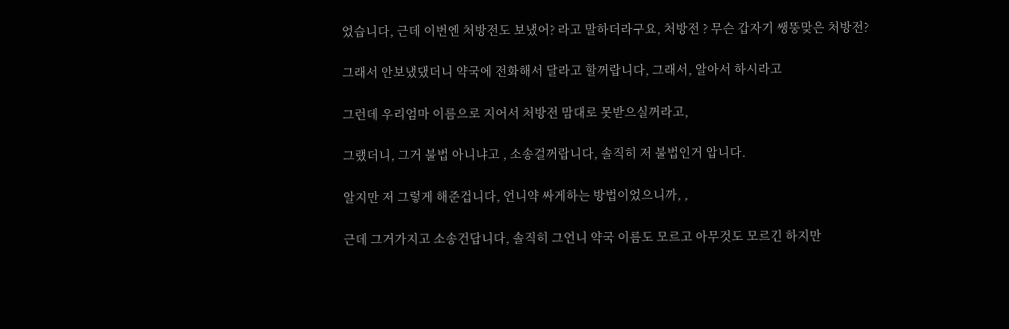었습니다, 근데 이번엔 처방전도 보냈어? 라고 말하더라구요, 처방전 ? 무슨 갑자기 쌩뚱맞은 처방전?

그래서 안보냈댔더니 약국에 전화해서 달라고 할꺼랍니다, 그래서, 알아서 하시라고

그런데 우리엄마 이름으로 지어서 처방전 맘대로 못받으실꺼라고,

그랬더니, 그거 불법 아니냐고 , 소송걸꺼랍니다, 솔직히 저 불법인거 압니다.

알지만 저 그렇게 해준겁니다, 언니약 싸게하는 방법이었으니까, ,

근데 그거가지고 소송건답니다, 솔직히 그언니 약국 이름도 모르고 아무것도 모르긴 하지만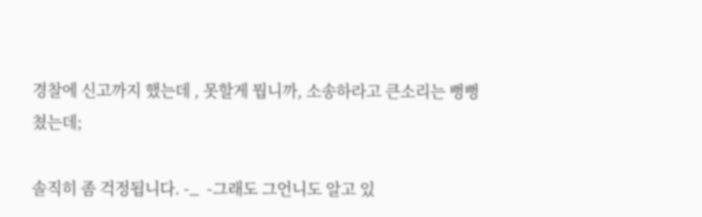경찰에 신고까지 했는데 , 못할게 뭡니까, 소송하라고 큰소리는 뻥뻥 쳤는데;

솔직히 좀 걱정됩니다. -_  -그래도 그언니도 알고 있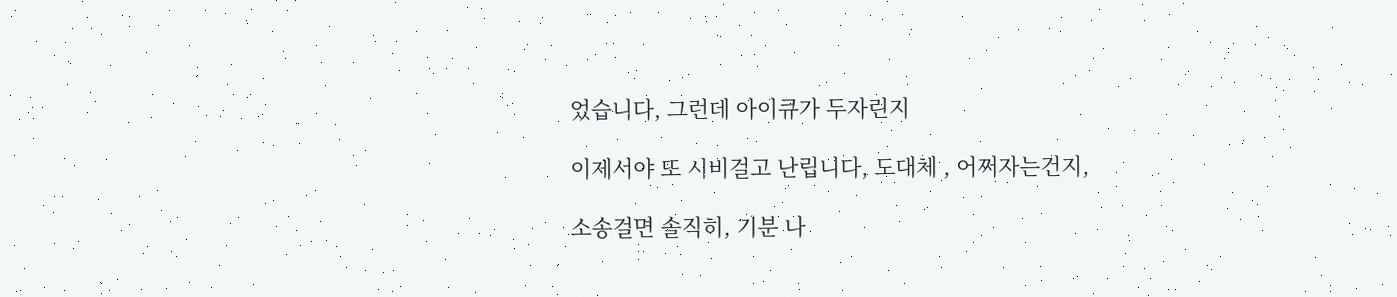었습니다, 그런데 아이큐가 두자린지

이제서야 또 시비걸고 난립니다, 도대체 , 어쩌자는건지,

소송걸면 솔직히, 기분 나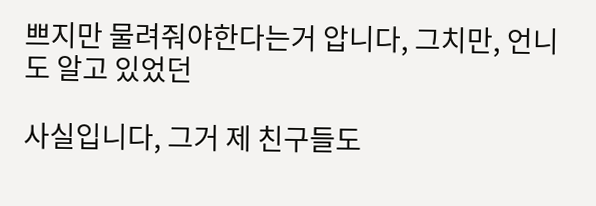쁘지만 물려줘야한다는거 압니다, 그치만, 언니도 알고 있었던

사실입니다, 그거 제 친구들도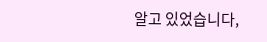알고 있었습니다,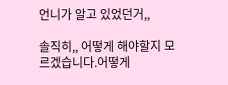언니가 알고 있었던거,,

솔직히,, 어떻게 해야할지 모르겠습니다.어떻게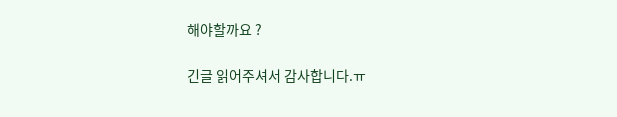해야할까요 ?

긴글 읽어주셔서 감사합니다.ㅠ